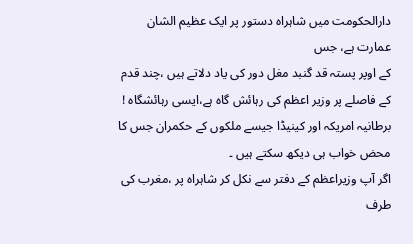دارالحکومت میں شاہراہ دستور پر ایک عظیم الشان عمارت ہے، جس
کے اوپر پستہ قد گنبد مغل دور کی یاد دلاتے ہیں ،چند قدم کے فاصلے پر وزیر اعظم کی رہائش گاہ ہے،ایسی رہائشگاہ ! برطانیہ امریکہ اور کینیڈا جیسے ملکوں کے حکمران جس کا محض خواب ہی دیکھ سکتے ہیں ۔
اگر آپ وزیراعظم کے دفتر سے نکل کر شاہراہ پر ،مغرب کی طرف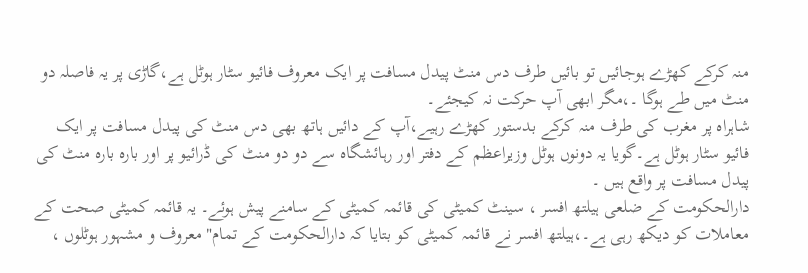منہ کرکے کھڑے ہوجائیں تو بائیں طرف دس منٹ پیدل مسافت پر ایک معروف فائیو سٹار ہوٹل ہے،گاڑی پر یہ فاصلہ دو منٹ میں طے ہوگا ۔،مگر ابھی آپ حرکت نہ کیجئے۔
شاہراہ پر مغرب کی طرف منہ کرکے بدستور کھڑے رہیے،آپ کے دائیں ہاتھ بھی دس منٹ کی پیدل مسافت پر ایک فائیو سٹار ہوٹل ہے۔گویا یہ دونوں ہوٹل وزیراعظم کے دفتر اور رہائشگاہ سے دو دو منٹ کی ڈرائیو پر اور بارہ بارہ منٹ کی پیدل مسافت پر واقع ہیں ۔
دارالحکومت کے ضلعی ہیلتھ افسر ، سینٹ کمیٹی کی قائمہ کمیٹی کے سامنے پیش ہوئے۔ یہ قائمہ کمیٹی صحت کے معاملات کو دیکھ رہی ہے۔،ہیلتھ افسر نے قائمہ کمیٹی کو بتایا کہ دارالحکومت کے تمام" معروف و مشہور ہوٹلوں ،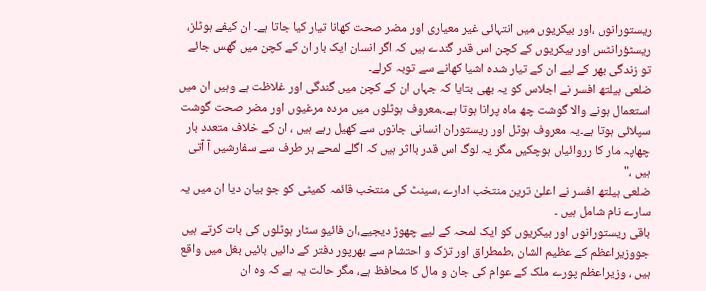ریستورانوں ،اور بیکریوں میں انتہائی غیر معیاری اور مضر صحت کھانا تیار کیا جاتا ہے۔ ان کیفے ہوٹلز، ریسٹؤرانٹس اور بیکریوں کے کچن اس قدر گندے ہیں کہ اگر انسان ایک بار ان کے کچن میں گھس جائے تو زندگی بھر کے لیے ان کے تیار شدہ اشیا کھانے سے توبہ کرلے۔
ضلعی ہیلتھ افسر نے اجلاس کو یہ بھی بتایا کہ جہاں ان کے کچن میں گندگی اور غلاظت ہے وہیں ان میں استعمال ہونے والا گوشت چھ ماہ پرانا ہوتا ہے۔،معروف ہوٹلوں میں مردہ مرغیوں اور مضر صحت گوشت سپلائی ہوتا ہے۔یہ معروف ہوٹل اور ریستوران انسانی جانوں سے کھیل رہے ہیں ، ان کے خلاف متعدد بار چھاپہ مار کا رروائیاں ہوچکیں مگر یہ لوگ اس قدر بااثر ہیں کہ اگلے لمحے ہر طرف سے سفارشیں آ آتی ہیں ،"
ضلعی ہیلتھ افسر نے اعلیٰ ترین منتخب ادارے ،سینٹ کی منتخب قائمہ کمیٹی کو جو بیان دیا ان میں یہ سارے نام شامل ہیں ۔
باقی ریستورانوں اور بیکریوں کو ایک لمحہ کے لیے چھوڑ دیجیے،ان فائیو سٹار ہوٹلوں کی بات کرتے ہیں جووزیراعظم کے عظیم الشان ،طمطراق اور تزک و احتشام سے بھرپور دفتر کے دائیں بائیں بغل میں واقع ہیں ، وزیراعظم پورے ملک کے عوام کی جان و مال کا محافظ ہے، مگر حالت یہ ہے کہ وہ ان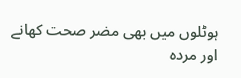ہوٹلوں میں بھی مضر صحت کھانے اور مردہ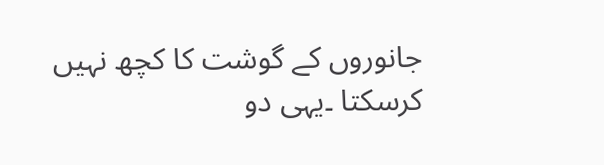جانوروں کے گوشت کا کچھ نہیں کرسکتا ۔یہی دو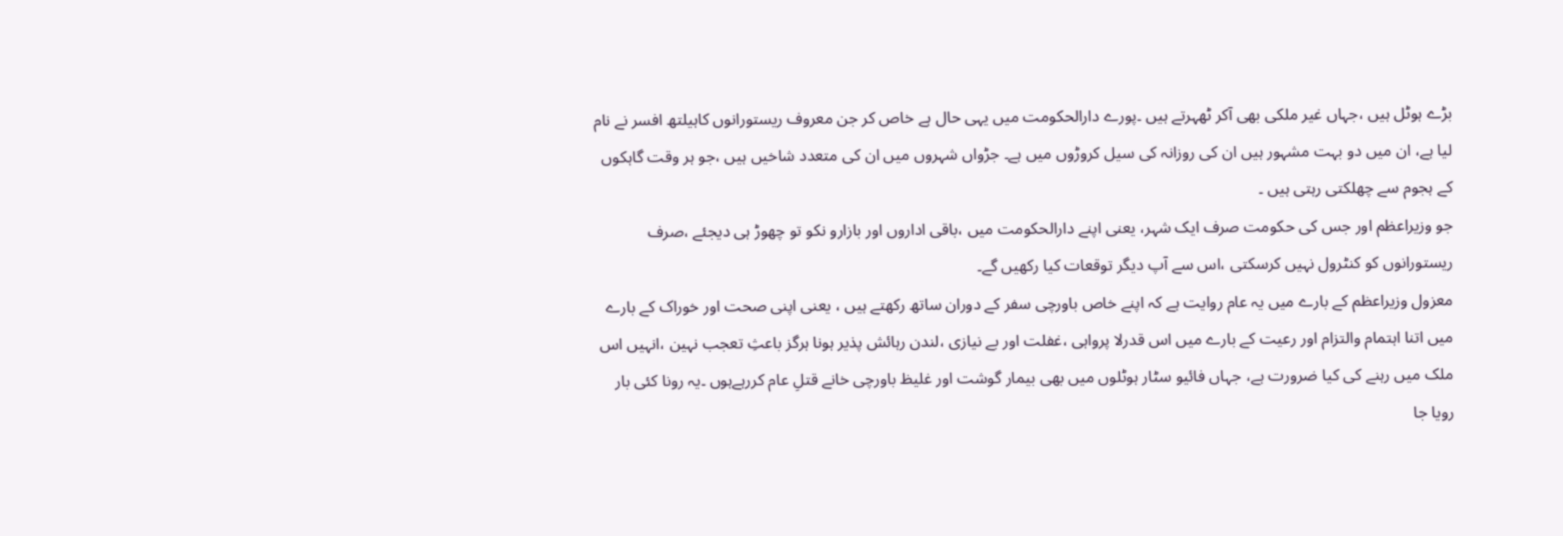بڑے ہوٹل ہیں ،جہاں غیر ملکی بھی آکر ٹھہرتے ہیں ۔پورے دارالحکومت میں یہی حال ہے خاص کر جن معروف ریستورانوں کاہیلتھ افسر نے نام لیا ہے، ان میں دو بہت مشہور ہیں ان کی روزانہ کی سیل کروڑوں میں ہے۔ جڑواں شہروں میں ان کی متعدد شاخیں ہیں ،جو ہر وقت گاہکوں کے ہجوم سے چھلکتی رہتی ہیں ۔
جو وزیراعظم اور جس کی حکومت صرف ایک شہر، یعنی اپنے دارالحکومت میں ،باقی اداروں اور بازارو نکو تو چھوڑ ہی دیجئے ،صرف ریستورانوں کو کنٹرول نہیں کرسکتی ،اس سے آپ دیگر توقعات کیا رکھیں گے۔
معزول وزیراعظم کے بارے میں یہ عام روایت ہے کہ اپنے خاص باورچی سفر کے دوران ساتھ رکھتے ہیں ، یعنی اپنی صحت اور خوراک کے بارے میں اتنا اہتمام والتزام اور رعیت کے بارے میں اس قدرلا پرواہی ،غفلت اور بے نیازی ،لندن رہائش پذیر ہونا ہرگز باعثِ تعجب نہین ،انہیں اس ملک میں رہنے کی کیا ضرورت ہے، جہاں فائیو سٹار ہوٹلوں میں بھی بیمار گوشت اور غلیظ باورچی خانے قتلِ عام کررہےہوں ۔یہ رونا کئی بار رویا جا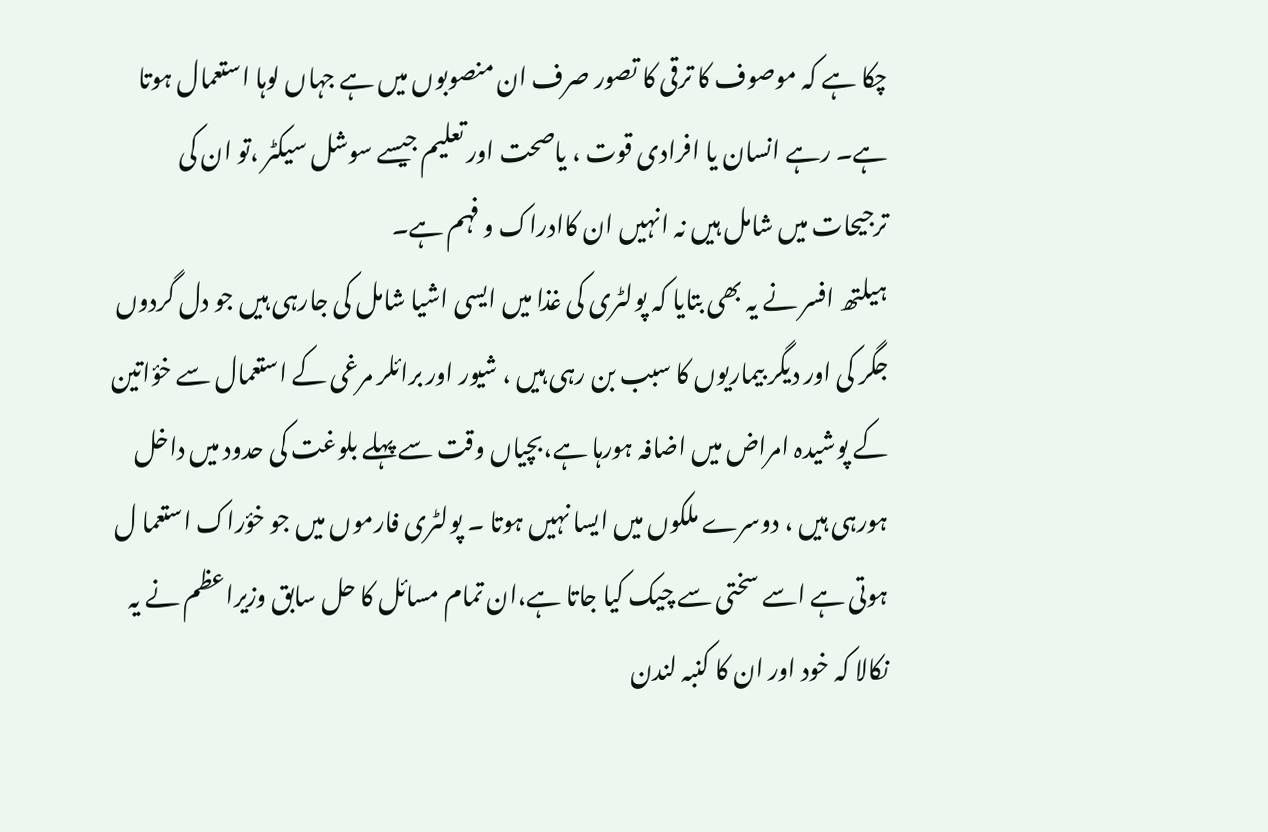چکا ہے کہ موصوف کا ترقی کا تصور صرف ان منصوبوں میں ہے جہاں لوہا استعمال ہوتا ہے۔ رہے انسان یا افرادی قوت ، یاصحت اور تعلیم جیسے سوشل سیکٹر ،تو ان کی ترجیحات میں شامل ہیں نہ انہیں ان کاادراک و فہم ہے۔
ہیلتھ افسر نے یہ بھی بتایا کہ پولٹری کی غذا میں ایسی اشیا شامل کی جارہی ہیں جو دل گردوں جگر کی اور دیگر بیماریوں کا سبب بن رہی ہیں ، شیور اور برائلر مرغی کے استعمال سے خؤاتین کے پوشیدہ امراض میں اضافہ ہورہا ہے،بچیاں وقت سے پہلے بلوغت کی حدود میں داخل ہورہی ہیں ، دوسرے ملکوں میں ایسا نہیں ہوتا ۔ پولٹری فارموں میں جو خؤراک استعما ل ہوتی ہے اسے سختی سے چیک کیا جاتا ہے،ان تمام مسائل کا حل سابق وزیراعظم نے یہ نکالا کہ خود اور ان کا کنبہ لندن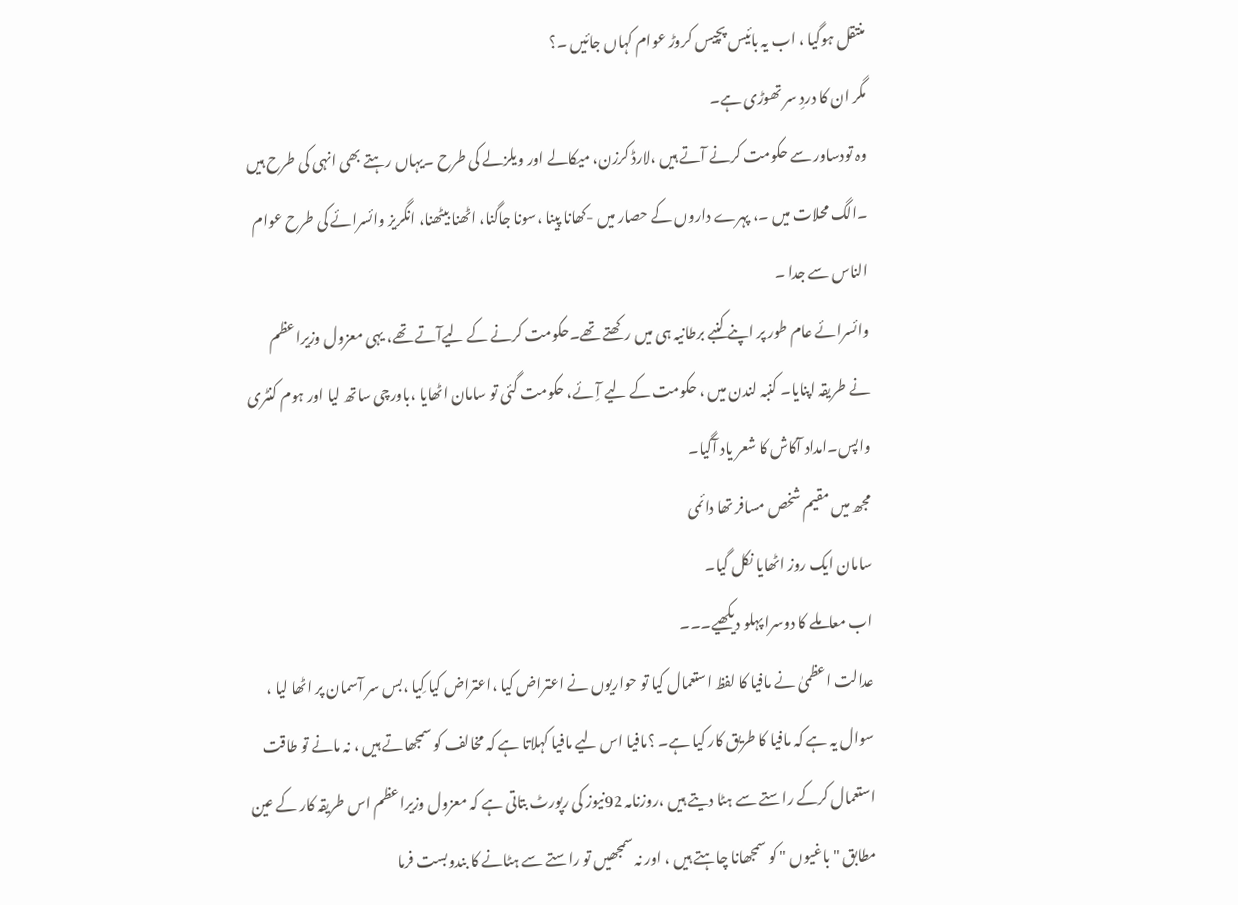منتقل ہوگیا ، اب یہ بائیس پچیس کروڑ عوام کہاں جائیں ۔؟
مگر ان کا دردِ سر تھوڑی ہے۔
وہ تودساور سے حکومت کرنے آتے ہیں ،لارڈ کرزن، میکالے اور ویلزلے کی طرح ۔یہاں رہتے بھی انہی کی طرح ہیں ۔الگ محلات میں ۔، پہرے داروں کے حصار میں -کھانا پینا ،سونا جاگنا، اٹھنا بیٹھنا، انگریز وائسرائے کی طرح عوام الناس سے جدا ۔
وائسرائے عام طور پر اپنے کنبے برطانیہ ہی میں رکھتے تھے۔حکومت کرنے کے لیےآتے تھے، یہی معزول وزیراعظم نے طریقہ اپنایا۔ کنبہ لندن میں ، حکومت کے لیے آِئے، حکومت گئی تو سامان اٹھایا ،باورچی ساتھ لیا اور ہوم کنٹری واپس۔امداد آکاش کا شعر یاد آگیا۔
مجھ میں مقیم شخص مسافر تھا دائمی
سامان ایک روز اٹھایا نکل گیا۔
اب معاملے کا دوسرا پہلو دیکھیے۔۔۔
عدالت اعظمیٰ نے مافیا کا لفظ استعمال کیا تو حواریوں نے اعتراض کیا ،اعتراض کیا کِیا ،بس سر آسمان پر اٹھا لیا ،
سوال یہ ہے کہ مافیا کا طریق کار کیا ہے۔ ؟مافیا اس لیے مافیا کہلاتا ہے کہ مخالف کو سمجھاتے ہیں ، نہ مانے تو طاقت استعمال کرکے راستے سے ہٹا دیتے ہیں ،روزنامہ 92نیوز کی رپورٹ بتاتی ہے کہ معزول وزیراعظم اس طریقہ کار کے عین مطابق "باغیوں " کو سمجھانا چاہتے ہیں ، اور نہ سمجھیں تو راستے سے ہٹانے کا بندوبست فرما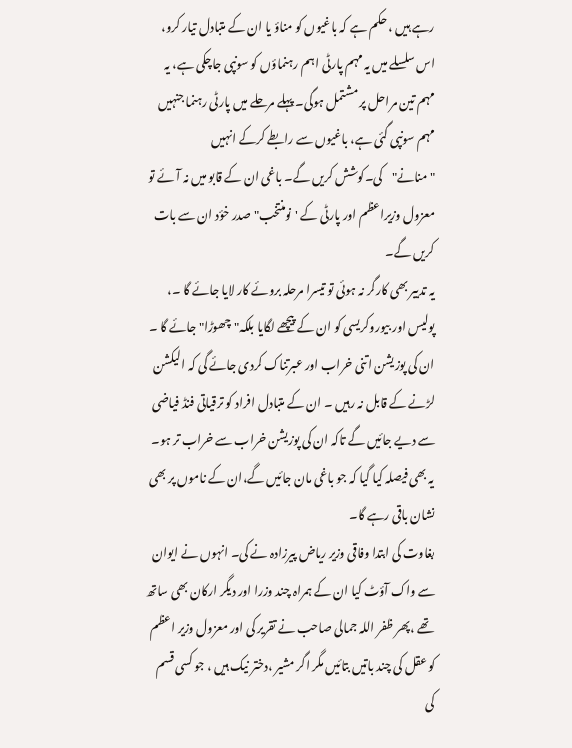رہے ہیں ، حکم ہے کہ باغیوں کو مناؤ یا ان کے متبادل تیار کرو، اس سلسلے میں یہ مہم پارٹی اہم رہنماؤں کو سونپی جاچکی ہے، یہ مہم تین مراحل پر مشتمل ہوگی۔ پہلے مرحلے میں پارٹی رہنما جنہیں مہم سونپی گئی ہے، باغیوں سے رابطے کرکے انہیں "منانے"کی۔کوشش کریں گے۔ باغی ان کے قابو میں نہ آئے تو معزول وزیراعظم اور پارٹی کے 'نومنتخب"صدر خؤد ان سے بات کریں گے۔
یہ تدبیر بھی کارگر نہ ہوئی تو تیسرا مرحلہ بروئے کار لایا جائے گا ۔، پولیس اور بیوروکریسی کو ان کے پیچھے لگایا بلکہ"چھوڑا" جائے گا ۔ ان کی پوزیشن اتنی خراب اور عبرتناک کردی جائے گی کہ الیکشن لڑنے کے قابل نہ رہیں ۔ ان کے متبادل افراد کو ترقیاتی فنڈ فیاضی سے دیے جائیں گے تاکہ ان کی پوزیشن خراب سے خراب تر ہو۔
یہ بھی فیصلہ کیا گیا کہ جو باغی مان جائیں گے،ان کے ناموں پر بھی نشان باقی رہے گا۔
بغاوت کی ابتدا وفاقی وزیر ریاض پیرزادہ نے کی۔ انہوں نے ایوان سے واک آؤٹ کیا ان کے ہمراہ چند وزرا اور دیگر ارکان بھی ساتھ تھے ،پھر ظفر اللہ جمالی صاحب نے تقریر کی اور معزول وزیر اعظم کو عقل کی چند باتیں بتائیں مگر اگر مشیر ،دختر نیک ہیں ، جو کسی قسم کی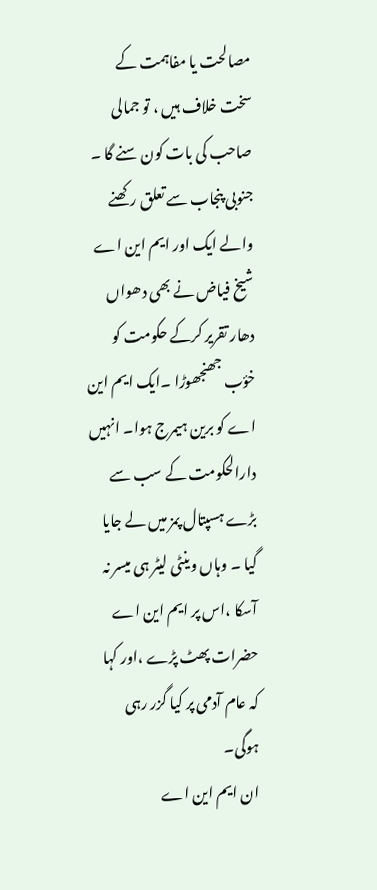مصالحت یا مفاہمت کے سخت خلاف ہیں ، تو جمالی صاحب کی بات کون سنے گا ۔
جنوبی پنجاب سے تعلق رکھنے والے ایک اور ایم این اے شیخ فیاض نے بھی دھواں دھار تقریر کرکے حکومت کو خؤب جھنجھوڑا ۔ایک ایم این اے کو برین ہیمرج ہوا۔ انہیں دارالحکومت کے سب سے بڑے ہسپتال پمز میں لے جایا گیا ۔ وہاں وینٹی لیٹر ہی میسر نہ آسکا ،اس پر ایم این اے حضرات پھٹ پڑے ،اور کہا کہ عام آدمی پر کیا گزر رہی ہوگی۔
ان ایم این اے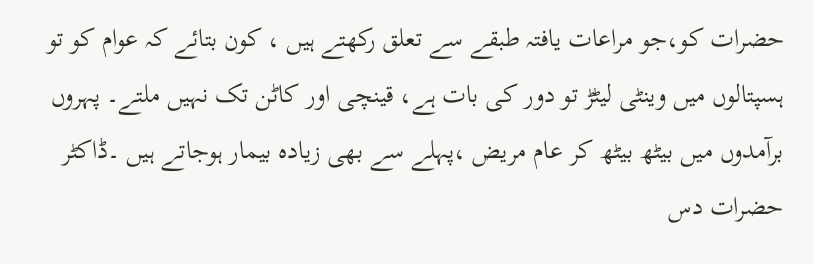حضرات کو،جو مراعات یافتہ طبقے سے تعلق رکھتے ہیں ، کون بتائے کہ عوام کو تو ہسپتالوں میں وینٹی لیٹڑ تو دور کی بات ہے، قینچی اور کاٹن تک نہیں ملتے۔ پہروں برآمدوں میں بیٹھ بیٹھ کر عام مریض ،پہلے سے بھی زیادہ بیمار ہوجاتے ہیں ۔ڈاکٹر حضرات دس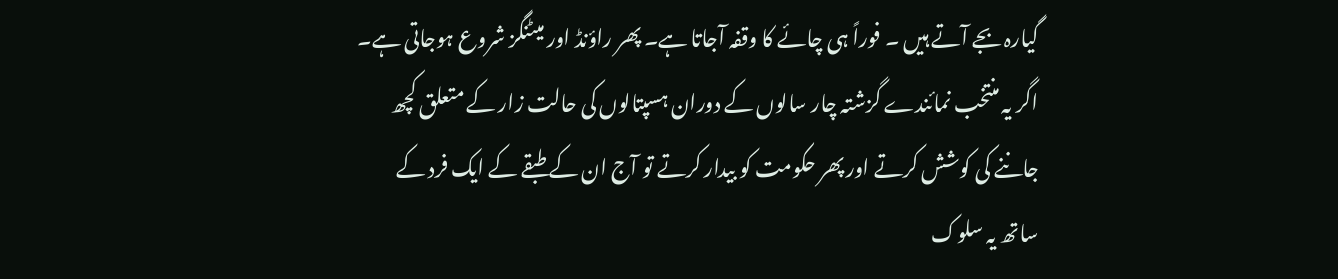گیارہ بجے آتے ہیں ۔ فوراً ہی چائے کا وقفہ آجاتا ہے۔ پھر راؤنڈ اور میٹنگز شروع ہوجاتی ہے۔ اگر یہ منتخب نمائندے گزشتہ چار سالوں کے دوران ہسپتالوں کی حالت زار کے متعلق کچھ جاننے کی کوشش کرتے اور پھر حکومت کو بیدار کرتے تو آج ان کے طبقے کے ایک فرد کے ساتھ یہ سلوک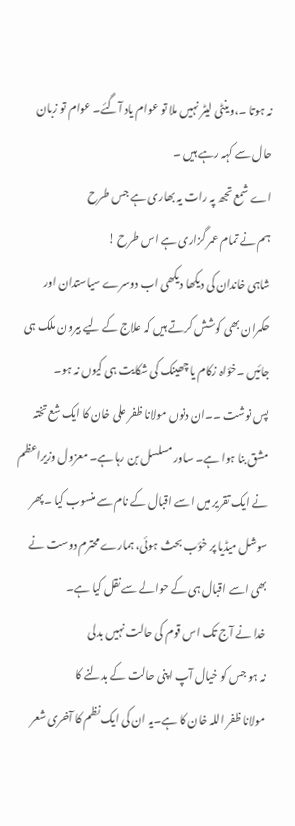نہ ہوتا ۔،وینٹی لیٹر نہیں ملا تو عوام یاد آگئے۔ عوام تو زبان حال سے کہہ رہے ہیں ۔
اے شمع تجھ پہ رات یہ بھاری ہے جس طرح
ہم نے تمام عمر گزاری ہے اس طرح !
شاہی خاندان کی دیکھا دیکھی اب دوسرے سیاستدان اور حکمران بھی کوشش کرتے ہیں کہ علاج کے لیے بیرون ملک ہی جائیں ۔خؤاہ زکام یا چھینک کی شکایت ہی کیوں نہ ہو۔
پس نوشت ۔۔ان دنوں مولانا ظفر علی خان کا ایک شع تختہ مشق بنا ہوا ہے۔ ساور مسلسل بن رہا ہے۔ معزول وزیراعظم نے ایک تقریر میں اسے اقبال کے نام سے منسوب کیا ۔پھر سوشل میڈیا پر خؤب بحث ہوئی، ہمارے محترم دوست نے بھی اسے اقبال ہی کے حوالے سے نقل کیا ہے۔
خدا نے آج تک اس قوم کی حالت نہیں بدلی
نہ ہو جس کو خیال آپ اپنی حالت کے بدلنے کا
مولانا ظفر اللہ خان کا ہے۔یہ ان کی ایک نظم کا آخری شعر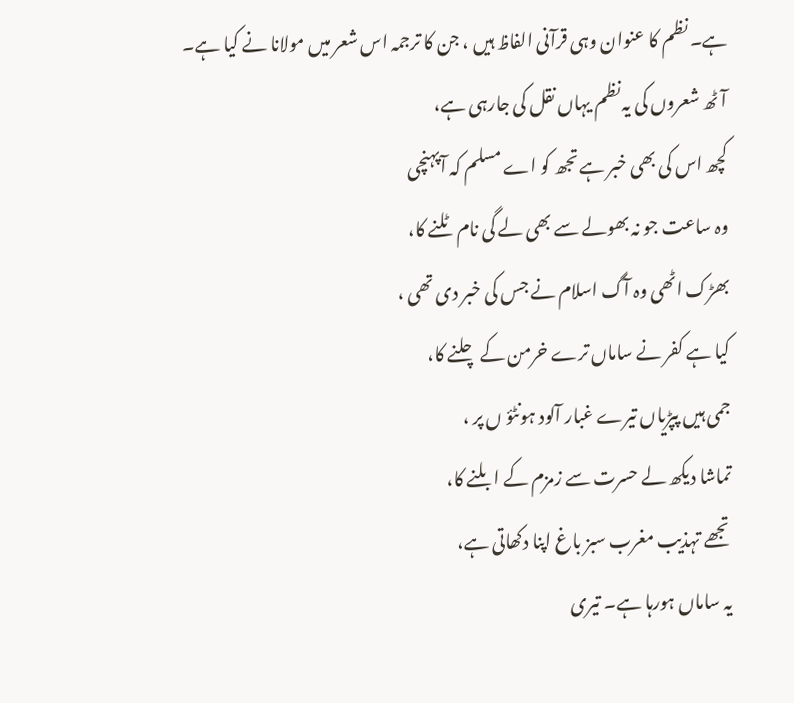ہے۔ نظم کا عنوان وہی قرآنی الفاظ ہیں ، جن کا ترجمہ اس شعر میں مولانا نے کیا ہے۔
آٹھ شعروں کی یہ نظم یہاں نقل کی جارہی ہے،
کچھ اس کی بھی خبر ہے تجھ کو اے مسلم کہ آپہنچی
وہ ساعت جو نہ بھولے سے بھی لے گی نام ٹلنے کا،
بھڑک اٹھی وہ آگ اسلام نے جس کی خبر دی تھی ،
کیا ہے کفر نے ساماں ترے خرمن کے چلنے کا،
جمی ہیں پپڑیاں تیرے غبار آلود ہونٹؤ ں پر ،
تماشا دیکھ لے حسرت سے زمزم کے ابلنے کا،
تجھے تہذیب مغرب سبز باغ اپنا دکھاتی ہے،
یہ ساماں ہورہا ہے۔ تیری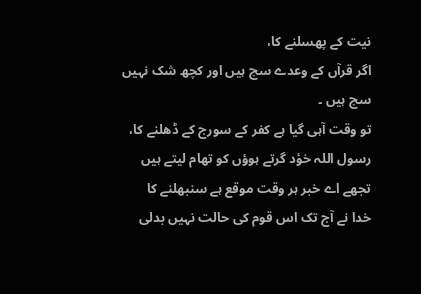نیت کے پھسلنے کا،
اگر قرآں کے وعدے سچ ہیں اور کچھ شک نہیں سچ ہیں ۔
تو وقت آہی گیا ہے کفر کے سورج کے ڈھلنے کا،
رسول اللہ خؤد گرتے ہوؤں کو تھام لیتے ہیں
تجھے اے خبر ہر وقت موقع ہے سنبھلنے کا
خدا نے آج تک اس قوم کی حالت نہیں بدلی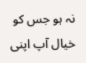نہ ہو جس کو خیال آپ اپنی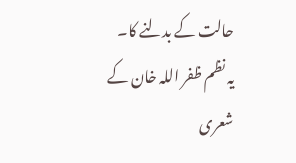حالت کے بدلنے کا۔
یہ نظم ظفر اللہ خان کے شعری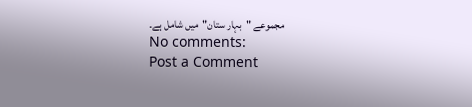مجموعے "بہار ستان"میں شامل ہے۔
No comments:
Post a Comment